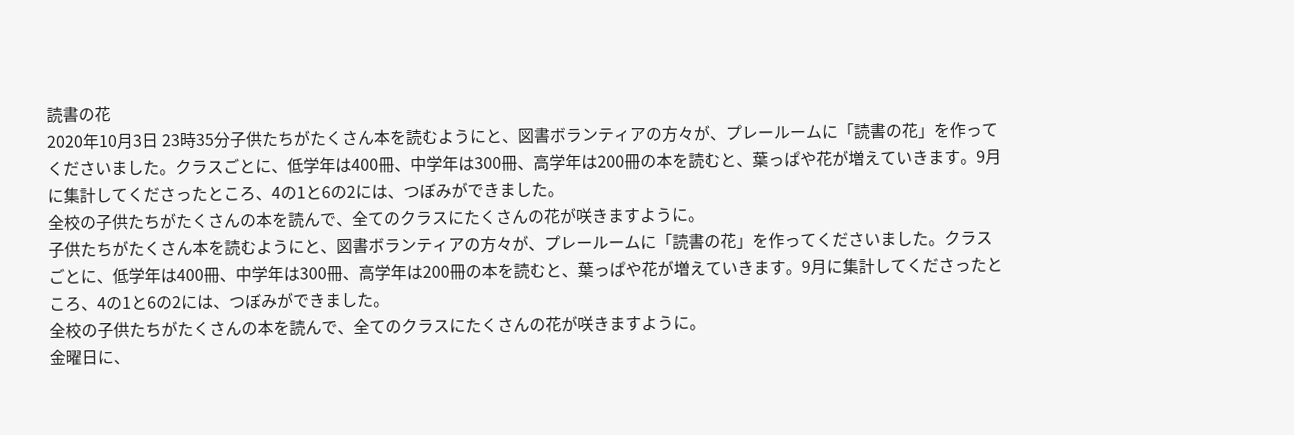読書の花
2020年10月3日 23時35分子供たちがたくさん本を読むようにと、図書ボランティアの方々が、プレールームに「読書の花」を作ってくださいました。クラスごとに、低学年は400冊、中学年は300冊、高学年は200冊の本を読むと、葉っぱや花が増えていきます。9月に集計してくださったところ、4の1と6の2には、つぼみができました。
全校の子供たちがたくさんの本を読んで、全てのクラスにたくさんの花が咲きますように。
子供たちがたくさん本を読むようにと、図書ボランティアの方々が、プレールームに「読書の花」を作ってくださいました。クラスごとに、低学年は400冊、中学年は300冊、高学年は200冊の本を読むと、葉っぱや花が増えていきます。9月に集計してくださったところ、4の1と6の2には、つぼみができました。
全校の子供たちがたくさんの本を読んで、全てのクラスにたくさんの花が咲きますように。
金曜日に、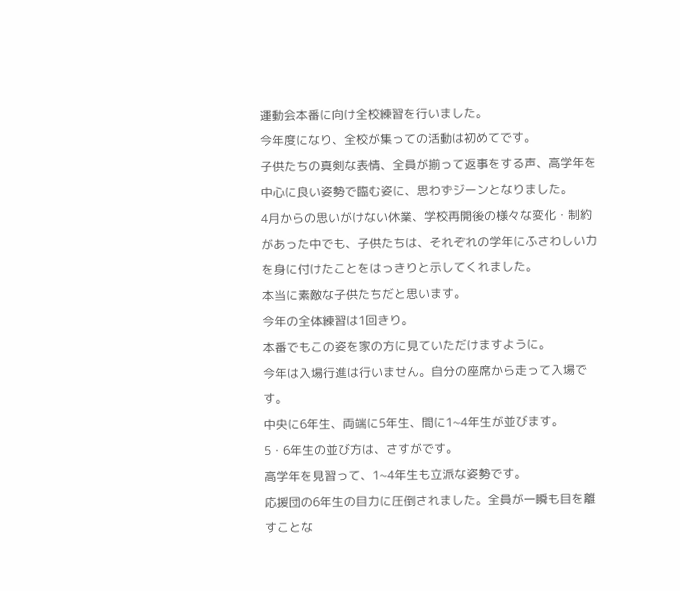運動会本番に向け全校練習を行いました。
今年度になり、全校が集っての活動は初めてです。
子供たちの真剣な表情、全員が揃って返事をする声、高学年を中心に良い姿勢で臨む姿に、思わずジーンとなりました。
4月からの思いがけない休業、学校再開後の様々な変化・制約があった中でも、子供たちは、それぞれの学年にふさわしい力を身に付けたことをはっきりと示してくれました。
本当に素敵な子供たちだと思います。
今年の全体練習は1回きり。
本番でもこの姿を家の方に見ていただけますように。
今年は入場行進は行いません。自分の座席から走って入場です。
中央に6年生、両端に5年生、間に1~4年生が並びます。
5・6年生の並び方は、さすがです。
高学年を見習って、1~4年生も立派な姿勢です。
応援団の6年生の目力に圧倒されました。全員が一瞬も目を離すことな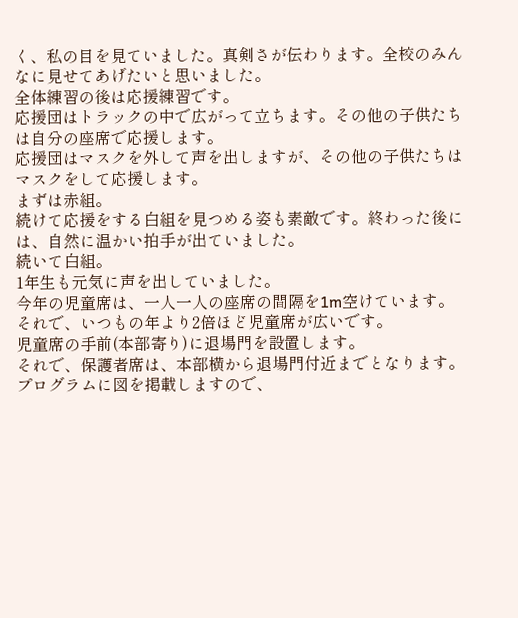く、私の目を見ていました。真剣さが伝わります。全校のみんなに見せてあげたいと思いました。
全体練習の後は応援練習です。
応援団はトラックの中で広がって立ちます。その他の子供たちは自分の座席で応援します。
応援団はマスクを外して声を出しますが、その他の子供たちはマスクをして応援します。
まずは赤組。
続けて応援をする白組を見つめる姿も素敵です。終わった後には、自然に温かい拍手が出ていました。
続いて白組。
1年生も元気に声を出していました。
今年の児童席は、一人一人の座席の間隔を1m空けています。それで、いつもの年より2倍ほど児童席が広いです。
児童席の手前(本部寄り)に退場門を設置します。
それで、保護者席は、本部横から退場門付近までとなります。
プログラムに図を掲載しますので、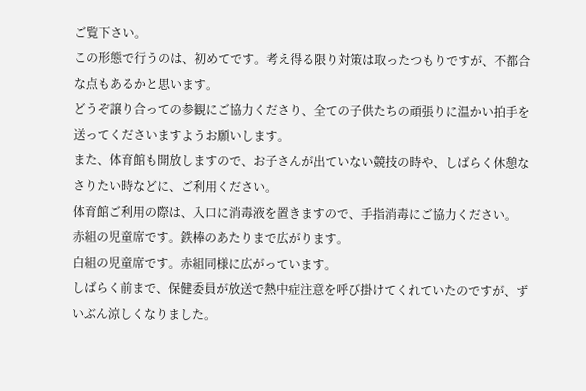ご覧下さい。
この形態で行うのは、初めてです。考え得る限り対策は取ったつもりですが、不都合な点もあるかと思います。
どうぞ譲り合っての参観にご協力くださり、全ての子供たちの頑張りに温かい拍手を送ってくださいますようお願いします。
また、体育館も開放しますので、お子さんが出ていない競技の時や、しばらく休憩なさりたい時などに、ご利用ください。
体育館ご利用の際は、入口に消毒液を置きますので、手指消毒にご協力ください。
赤組の児童席です。鉄棒のあたりまで広がります。
白組の児童席です。赤組同様に広がっています。
しばらく前まで、保健委員が放送で熱中症注意を呼び掛けてくれていたのですが、ずいぶん涼しくなりました。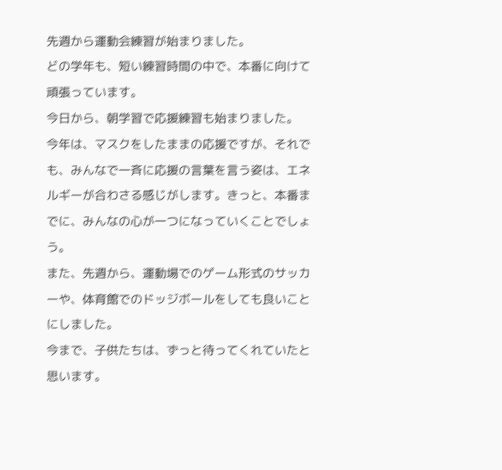先週から運動会練習が始まりました。
どの学年も、短い練習時間の中で、本番に向けて頑張っています。
今日から、朝学習で応援練習も始まりました。
今年は、マスクをしたままの応援ですが、それでも、みんなで一斉に応援の言葉を言う姿は、エネルギーが合わさる感じがします。きっと、本番までに、みんなの心が一つになっていくことでしょう。
また、先週から、運動場でのゲーム形式のサッカーや、体育館でのドッジボールをしても良いことにしました。
今まで、子供たちは、ずっと待ってくれていたと思います。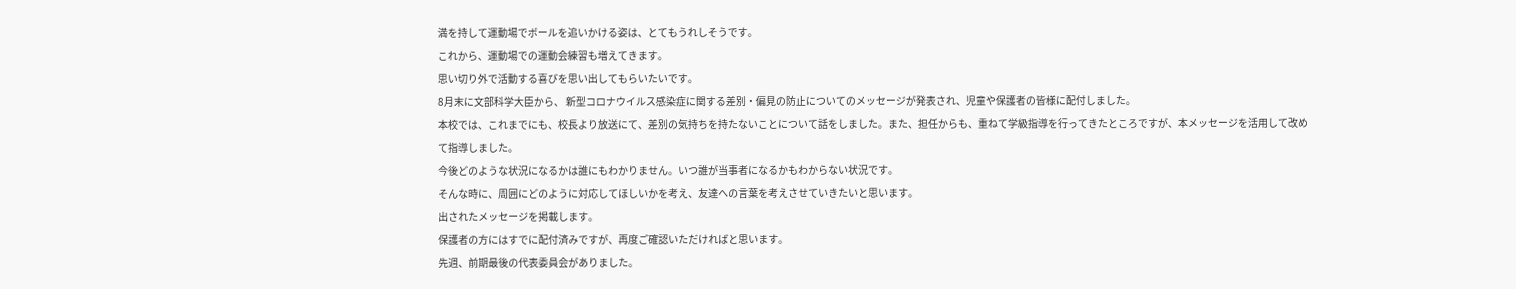満を持して運動場でボールを追いかける姿は、とてもうれしそうです。
これから、運動場での運動会練習も増えてきます。
思い切り外で活動する喜びを思い出してもらいたいです。
8月末に文部科学大臣から、 新型コロナウイルス感染症に関する差別・偏見の防止についてのメッセージが発表され、児童や保護者の皆様に配付しました。
本校では、これまでにも、校長より放送にて、差別の気持ちを持たないことについて話をしました。また、担任からも、重ねて学級指導を行ってきたところですが、本メッセージを活用して改めて指導しました。
今後どのような状況になるかは誰にもわかりません。いつ誰が当事者になるかもわからない状況です。
そんな時に、周囲にどのように対応してほしいかを考え、友達への言葉を考えさせていきたいと思います。
出されたメッセージを掲載します。
保護者の方にはすでに配付済みですが、再度ご確認いただければと思います。
先週、前期最後の代表委員会がありました。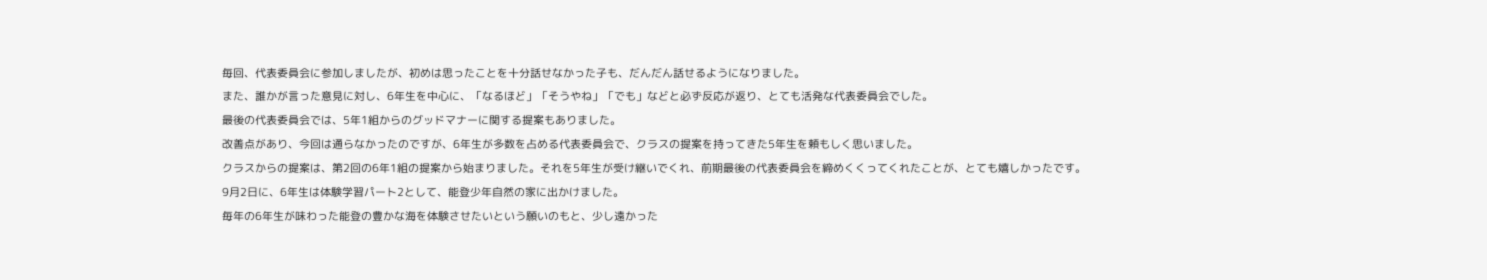毎回、代表委員会に参加しましたが、初めは思ったことを十分話せなかった子も、だんだん話せるようになりました。
また、誰かが言った意見に対し、6年生を中心に、「なるほど」「そうやね」「でも」などと必ず反応が返り、とても活発な代表委員会でした。
最後の代表委員会では、5年1組からのグッドマナーに関する提案もありました。
改善点があり、今回は通らなかったのですが、6年生が多数を占める代表委員会で、クラスの提案を持ってきた5年生を頼もしく思いました。
クラスからの提案は、第2回の6年1組の提案から始まりました。それを5年生が受け継いでくれ、前期最後の代表委員会を締めくくってくれたことが、とても嬉しかったです。
9月2日に、6年生は体験学習パート2として、能登少年自然の家に出かけました。
毎年の6年生が味わった能登の豊かな海を体験させたいという願いのもと、少し遠かった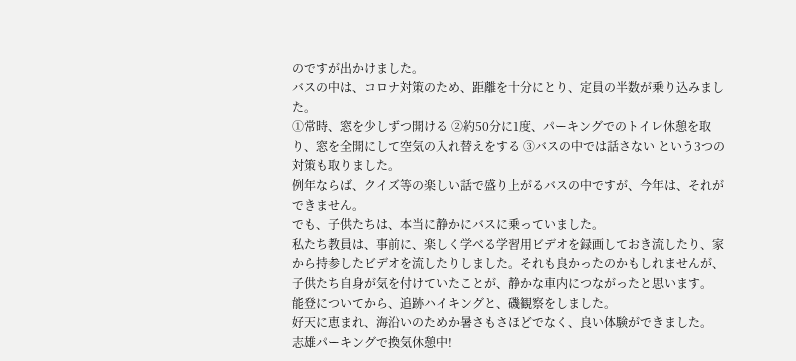のですが出かけました。
バスの中は、コロナ対策のため、距離を十分にとり、定員の半数が乗り込みました。
①常時、窓を少しずつ開ける ②約50分に1度、パーキングでのトイレ休憩を取り、窓を全開にして空気の入れ替えをする ③バスの中では話さない という3つの対策も取りました。
例年ならば、クイズ等の楽しい話で盛り上がるバスの中ですが、今年は、それができません。
でも、子供たちは、本当に静かにバスに乗っていました。
私たち教員は、事前に、楽しく学べる学習用ビデオを録画しておき流したり、家から持参したビデオを流したりしました。それも良かったのかもしれませんが、子供たち自身が気を付けていたことが、静かな車内につながったと思います。
能登についてから、追跡ハイキングと、磯観察をしました。
好天に恵まれ、海沿いのためか暑さもさほどでなく、良い体験ができました。
志雄パーキングで換気休憩中!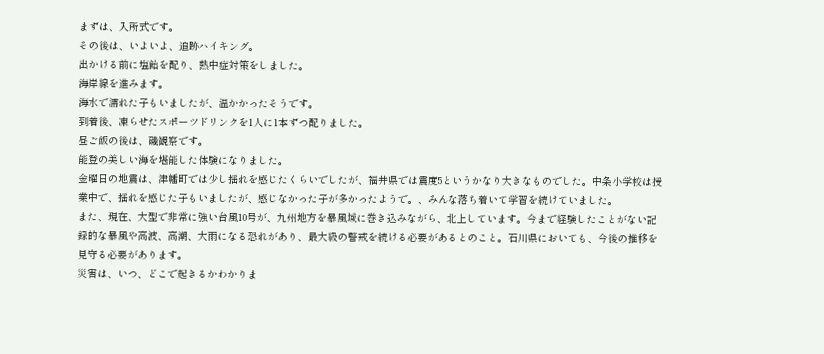まずは、入所式です。
その後は、いよいよ、追跡ハイキング。
出かける前に塩飴を配り、熱中症対策をしました。
海岸線を進みます。
海水で濡れた子もいましたが、温かかったそうです。
到着後、凍らせたスポーツドリンクを1人に1本ずつ配りました。
昼ご飯の後は、磯観察です。
能登の美しい海を堪能した体験になりました。
金曜日の地震は、津幡町では少し揺れを感じたくらいでしたが、福井県では震度5というかなり大きなものでした。中条小学校は授業中で、揺れを感じた子もいましたが、感じなかった子が多かったようで。、みんな落ち着いて学習を続けていました。
また、現在、大型で非常に強い台風10号が、九州地方を暴風域に巻き込みながら、北上しています。今まで経験したことがない記録的な暴風や高波、高潮、大雨になる恐れがあり、最大級の警戒を続ける必要があるとのこと。石川県においても、今後の推移を見守る必要があります。
災害は、いつ、どこで起きるかわかりま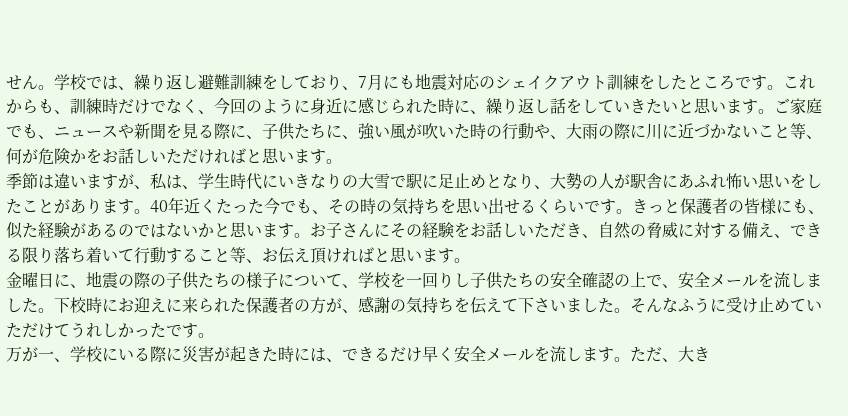せん。学校では、繰り返し避難訓練をしており、7月にも地震対応のシェイクアウト訓練をしたところです。これからも、訓練時だけでなく、今回のように身近に感じられた時に、繰り返し話をしていきたいと思います。ご家庭でも、ニュースや新聞を見る際に、子供たちに、強い風が吹いた時の行動や、大雨の際に川に近づかないこと等、何が危険かをお話しいただければと思います。
季節は違いますが、私は、学生時代にいきなりの大雪で駅に足止めとなり、大勢の人が駅舎にあふれ怖い思いをしたことがあります。40年近くたった今でも、その時の気持ちを思い出せるくらいです。きっと保護者の皆様にも、似た経験があるのではないかと思います。お子さんにその経験をお話しいただき、自然の脅威に対する備え、できる限り落ち着いて行動すること等、お伝え頂ければと思います。
金曜日に、地震の際の子供たちの様子について、学校を一回りし子供たちの安全確認の上で、安全メールを流しました。下校時にお迎えに来られた保護者の方が、感謝の気持ちを伝えて下さいました。そんなふうに受け止めていただけてうれしかったです。
万が一、学校にいる際に災害が起きた時には、できるだけ早く安全メールを流します。ただ、大き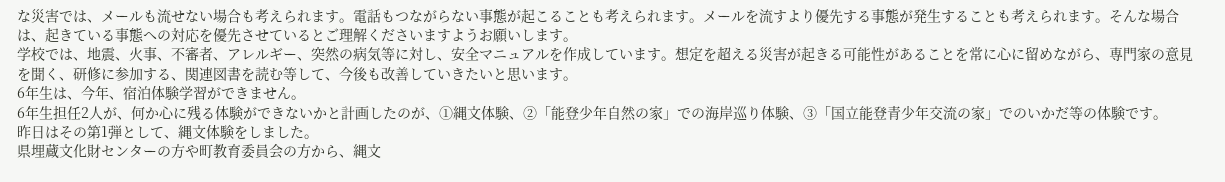な災害では、メールも流せない場合も考えられます。電話もつながらない事態が起こることも考えられます。メールを流すより優先する事態が発生することも考えられます。そんな場合は、起きている事態への対応を優先させているとご理解くださいますようお願いします。
学校では、地震、火事、不審者、アレルギー、突然の病気等に対し、安全マニュアルを作成しています。想定を超える災害が起きる可能性があることを常に心に留めながら、専門家の意見を聞く、研修に参加する、関連図書を読む等して、今後も改善していきたいと思います。
6年生は、今年、宿泊体験学習ができません。
6年生担任2人が、何か心に残る体験ができないかと計画したのが、①縄文体験、②「能登少年自然の家」での海岸巡り体験、③「国立能登青少年交流の家」でのいかだ等の体験です。
昨日はその第1弾として、縄文体験をしました。
県埋蔵文化財センターの方や町教育委員会の方から、縄文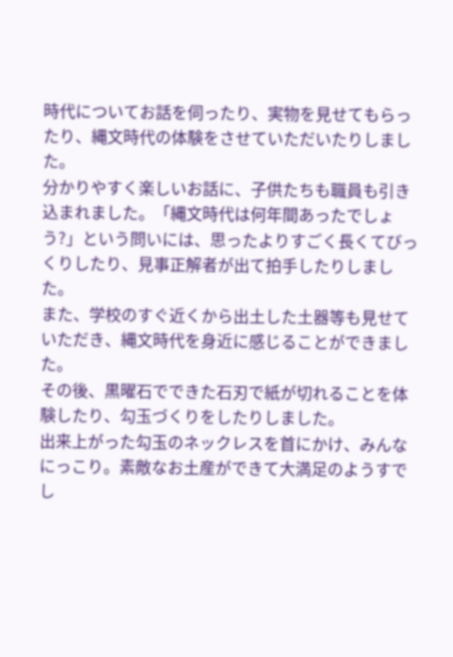時代についてお話を伺ったり、実物を見せてもらったり、縄文時代の体験をさせていただいたりしました。
分かりやすく楽しいお話に、子供たちも職員も引き込まれました。「縄文時代は何年間あったでしょう?」という問いには、思ったよりすごく長くてびっくりしたり、見事正解者が出て拍手したりしました。
また、学校のすぐ近くから出土した土器等も見せていただき、縄文時代を身近に感じることができました。
その後、黒曜石でできた石刃で紙が切れることを体験したり、勾玉づくりをしたりしました。
出来上がった勾玉のネックレスを首にかけ、みんなにっこり。素敵なお土産ができて大満足のようすでし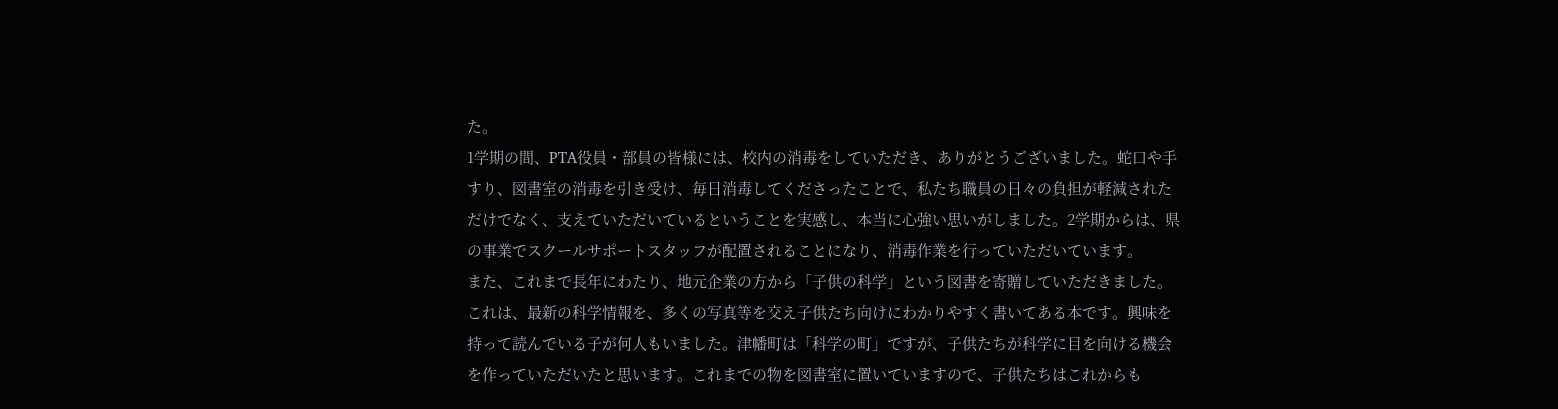た。
1学期の間、PTA役員・部員の皆様には、校内の消毒をしていただき、ありがとうございました。蛇口や手すり、図書室の消毒を引き受け、毎日消毒してくださったことで、私たち職員の日々の負担が軽減されただけでなく、支えていただいているということを実感し、本当に心強い思いがしました。2学期からは、県の事業でスクールサポートスタッフが配置されることになり、消毒作業を行っていただいています。
また、これまで長年にわたり、地元企業の方から「子供の科学」という図書を寄贈していただきました。これは、最新の科学情報を、多くの写真等を交え子供たち向けにわかりやすく書いてある本です。興味を持って読んでいる子が何人もいました。津幡町は「科学の町」ですが、子供たちが科学に目を向ける機会を作っていただいたと思います。これまでの物を図書室に置いていますので、子供たちはこれからも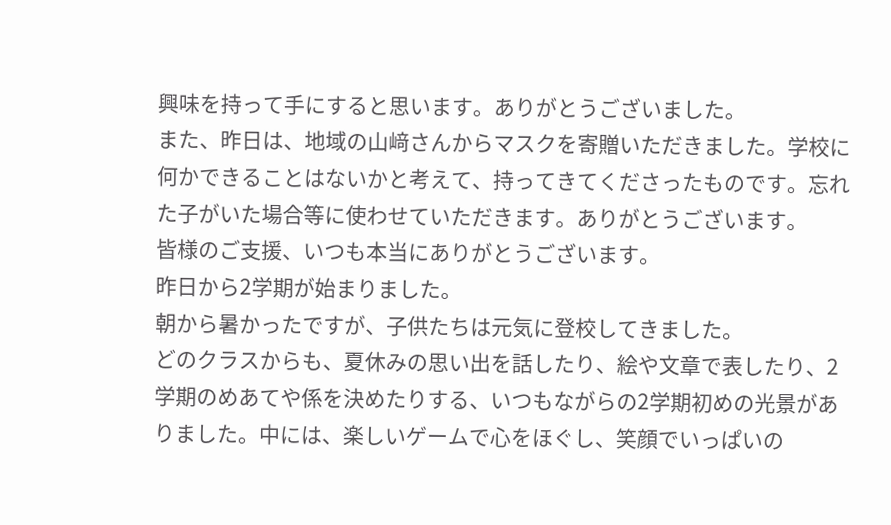興味を持って手にすると思います。ありがとうございました。
また、昨日は、地域の山﨑さんからマスクを寄贈いただきました。学校に何かできることはないかと考えて、持ってきてくださったものです。忘れた子がいた場合等に使わせていただきます。ありがとうございます。
皆様のご支援、いつも本当にありがとうございます。
昨日から2学期が始まりました。
朝から暑かったですが、子供たちは元気に登校してきました。
どのクラスからも、夏休みの思い出を話したり、絵や文章で表したり、2学期のめあてや係を決めたりする、いつもながらの2学期初めの光景がありました。中には、楽しいゲームで心をほぐし、笑顔でいっぱいの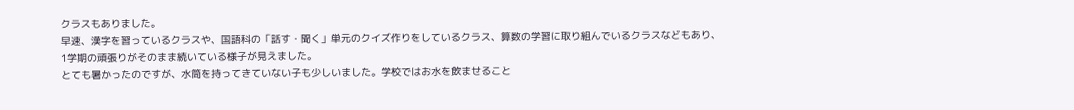クラスもありました。
早速、漢字を習っているクラスや、国語科の「話す・聞く」単元のクイズ作りをしているクラス、算数の学習に取り組んでいるクラスなどもあり、1学期の頑張りがそのまま続いている様子が見えました。
とても暑かったのですが、水筒を持ってきていない子も少しいました。学校ではお水を飲ませること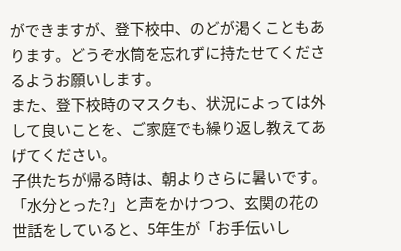ができますが、登下校中、のどが渇くこともあります。どうぞ水筒を忘れずに持たせてくださるようお願いします。
また、登下校時のマスクも、状況によっては外して良いことを、ご家庭でも繰り返し教えてあげてください。
子供たちが帰る時は、朝よりさらに暑いです。「水分とった?」と声をかけつつ、玄関の花の世話をしていると、5年生が「お手伝いし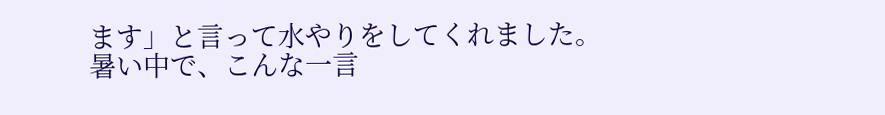ます」と言って水やりをしてくれました。暑い中で、こんな一言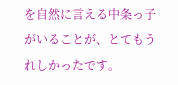を自然に言える中条っ子がいることが、とてもうれしかったです。